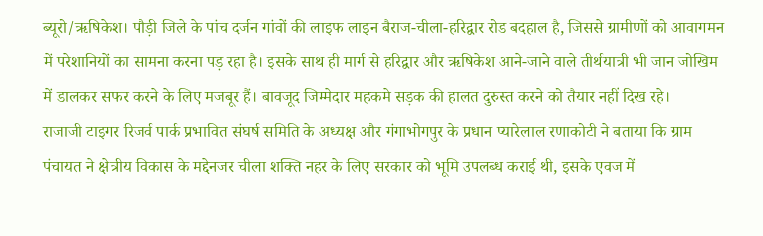ब्यूरो/ऋषिकेश। पौड़ी जिले के पांच दर्जन गांवों की लाइफ लाइन बैराज-चीला-हरिद्वार रोड बदहाल है, जिससे ग्रामीणों को आवागमन में परेशानियों का सामना करना पड़ रहा है। इसके साथ ही मार्ग से हरिद्वार और ऋषिकेश आने-जाने वाले तीर्थयात्री भी जान जोखिम में डालकर सफर करने के लिए मजबूर हैं। बावजूद जिम्मेदार महकमे सड़क की हालत दुरुस्त करने को तैयार नहीं दिख रहे।
राजाजी टाइगर रिजर्व पार्क प्रभावित संघर्ष समिति के अध्यक्ष और गंगाभोगपुर के प्रधान प्यारेलाल रणाकोटी ने बताया कि ग्राम पंचायत ने क्षेत्रीय विकास के मद्देनजर चीला शक्ति नहर के लिए सरकार को भूमि उपलब्ध कराई थी, इसके एवज में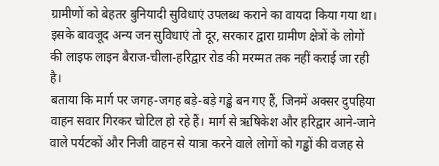ग्रामीणों को बेहतर बुनियादी सुविधाएं उपलब्ध कराने का वायदा किया गया था। इसके बावजूद अन्य जन सुविधाएं तो दूर, सरकार द्वारा ग्रामीण क्षेत्रों के लोगों की लाइफ लाइन बैराज-चीला-हरिद्वार रोड की मरम्मत तक नहीं कराई जा रही है।
बताया कि मार्ग पर जगह-जगह बड़े-बड़े गड्ढे बन गए हैं, जिनमें अक्सर दुपहिया वाहन सवार गिरकर चोटिल हो रहे हैं। मार्ग से ऋषिकेश और हरिद्वार आने-जाने वाले पर्यटकों और निजी वाहन से यात्रा करने वाले लोगों को गड्ढों की वजह से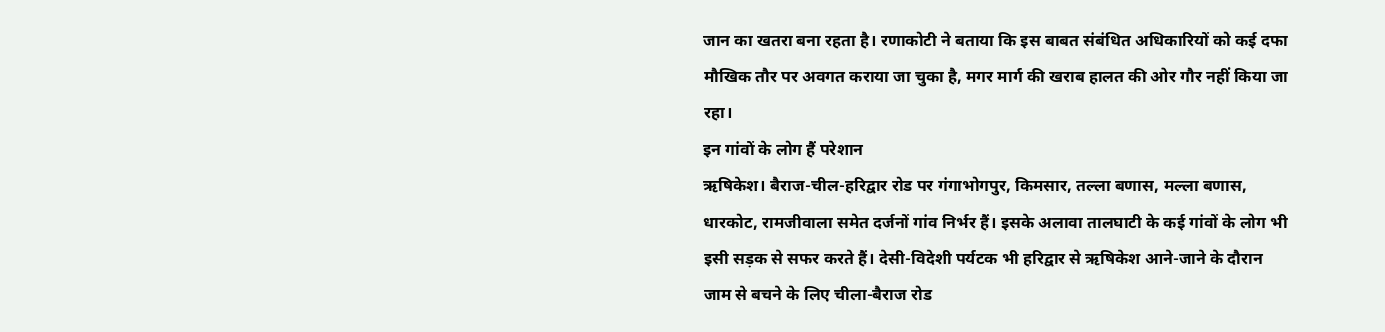जान का खतरा बना रहता है। रणाकोटी ने बताया कि इस बाबत संबंधित अधिकारियों को कई दफा मौखिक तौर पर अवगत कराया जा चुका है, मगर मार्ग की खराब हालत की ओर गौर नहीं किया जा रहा।
इन गांवों के लोग हैं परेशान
ऋषिकेश। बैराज-चील-हरिद्वार रोड पर गंगाभोगपुर, किमसार, तल्ला बणास, मल्ला बणास, धारकोट, रामजीवाला समेत दर्जनों गांव निर्भर हैं। इसके अलावा तालघाटी के कई गांवों के लोग भी इसी सड़क से सफर करते हैं। देसी-विदेशी पर्यटक भी हरिद्वार से ऋषिकेश आने-जाने के दौरान जाम से बचने के लिए चीला-बैराज रोड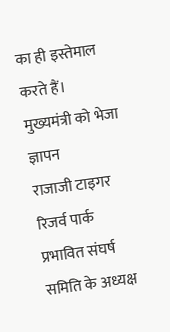का ही इस्तेमाल करते हैं।
मुख्यमंत्री को भेजा ज्ञापन
राजाजी टाइगर रिजर्व पार्क प्रभावित संघर्ष समिति के अध्यक्ष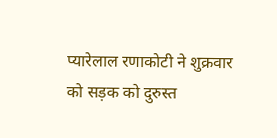प्यारेलाल रणाकोटी ने शुक्रवार को सड़क को दुरुस्त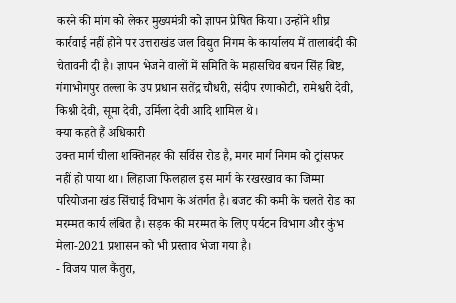करने की मांग को लेकर मुख्यमंत्री को ज्ञापन प्रेषित किया। उन्होंने शीघ्र कार्रवाई नहीं होने पर उत्तराखंड जल विद्युत निगम के कार्यालय में तालाबंदी की चेतावनी दी है। ज्ञापन भेजने वालों में समिति के महासचिव बचन सिंह बिष्ट, गंगाभोगपुर तल्ला के उप प्रधान सतेंद्र चौधरी, संदीप रणाकोटी, रामेश्वरी देवी, किश्नी देवी, सूमा देवी, उर्मिला देवी आदि शामिल थे।
क्या कहते हैं अधिकारी
उक्त मार्ग चीला शक्तिनहर की सर्विस रोड है, मगर मार्ग निगम को ट्रांसफर नहीं हो पाया था। लिहाजा फिलहाल इस मार्ग के रखरखाव का जिम्मा परियोजना खंड सिंचाई विभाग के अंतर्गत है। बजट की कमी के चलते रोड का मरम्मत कार्य लंबित है। सड़क की मरम्मत के लिए पर्यटन विभाग और कुंभ मेला-2021 प्रशासन को भी प्रस्ताव भेजा गया है।
- विजय पाल कैंतुरा,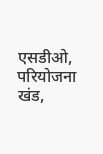एसडीओ, परियोजना खंड,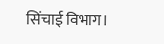सिंचाई विभाग।